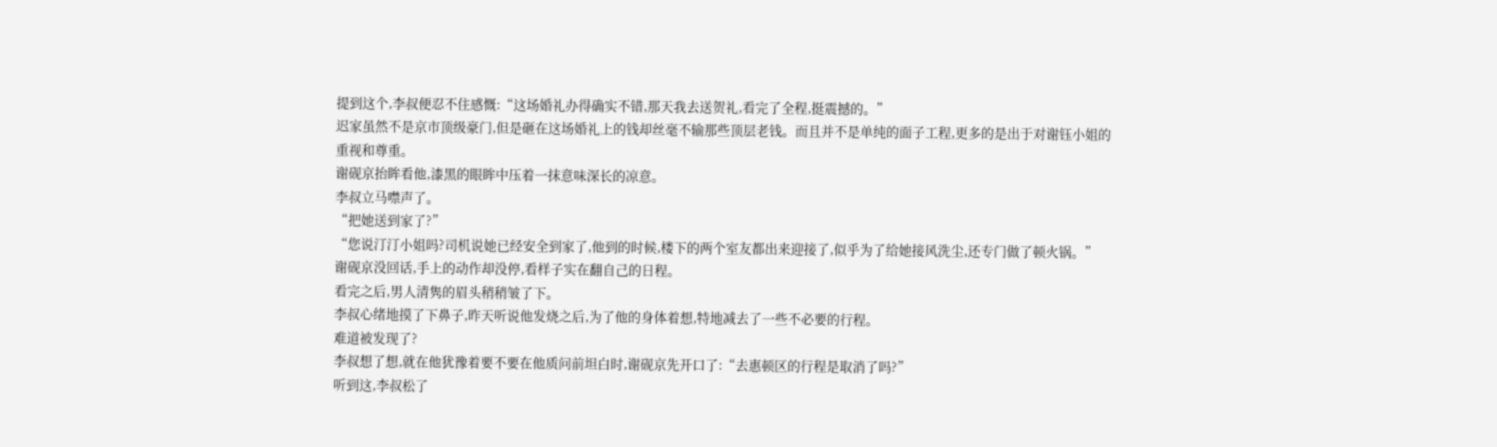提到这个,李叔便忍不住感慨:“这场婚礼办得确实不错,那天我去送贺礼,看完了全程,挺震撼的。”
迟家虽然不是京市顶级豪门,但是砸在这场婚礼上的钱却丝毫不输那些顶层老钱。而且并不是单纯的面子工程,更多的是出于对谢钰小姐的重视和尊重。
谢砚京抬眸看他,漆黑的眼眸中压着一抹意味深长的凉意。
李叔立马噤声了。
“把她送到家了?”
“您说汀汀小姐吗?司机说她已经安全到家了,他到的时候,楼下的两个室友都出来迎接了,似乎为了给她接风洗尘,还专门做了顿火锅。”
谢砚京没回话,手上的动作却没停,看样子实在翻自己的日程。
看完之后,男人清隽的眉头稍稍皱了下。
李叔心绪地摸了下鼻子,昨天听说他发烧之后,为了他的身体着想,特地减去了一些不必要的行程。
难道被发现了?
李叔想了想,就在他犹豫着要不要在他质问前坦白时,谢砚京先开口了:“去惠顿区的行程是取消了吗?”
听到这,李叔松了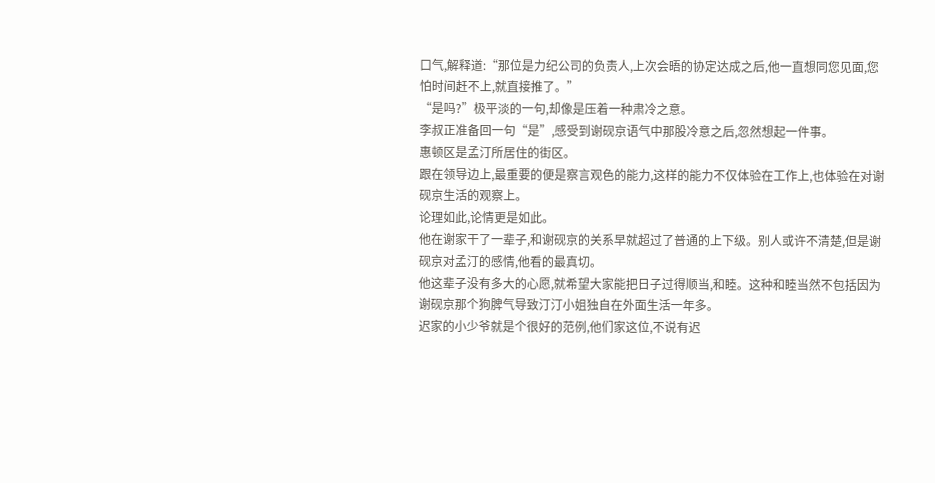口气,解释道:“那位是力纪公司的负责人,上次会晤的协定达成之后,他一直想同您见面,您怕时间赶不上,就直接推了。”
“是吗?”极平淡的一句,却像是压着一种肃冷之意。
李叔正准备回一句“是”,感受到谢砚京语气中那股冷意之后,忽然想起一件事。
惠顿区是孟汀所居住的街区。
跟在领导边上,最重要的便是察言观色的能力,这样的能力不仅体验在工作上,也体验在对谢砚京生活的观察上。
论理如此,论情更是如此。
他在谢家干了一辈子,和谢砚京的关系早就超过了普通的上下级。别人或许不清楚,但是谢砚京对孟汀的感情,他看的最真切。
他这辈子没有多大的心愿,就希望大家能把日子过得顺当,和睦。这种和睦当然不包括因为谢砚京那个狗脾气导致汀汀小姐独自在外面生活一年多。
迟家的小少爷就是个很好的范例,他们家这位,不说有迟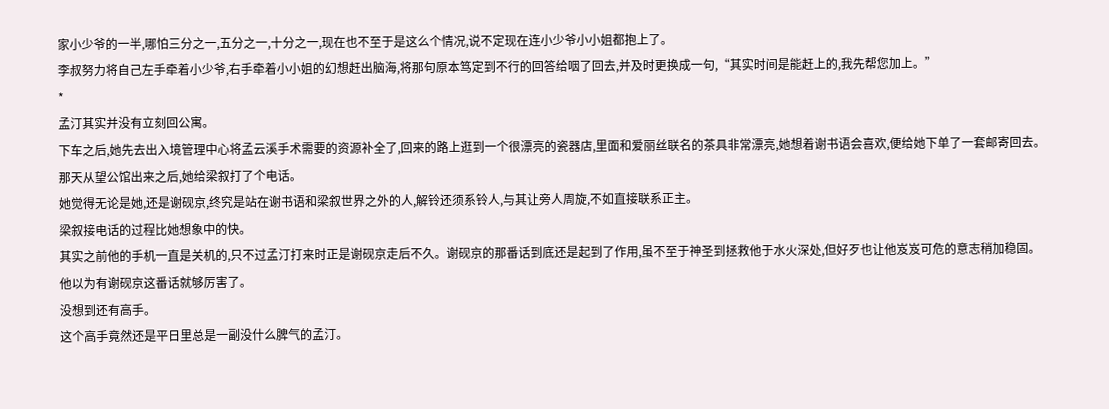家小少爷的一半,哪怕三分之一,五分之一,十分之一,现在也不至于是这么个情况,说不定现在连小少爷小小姐都抱上了。
李叔努力将自己左手牵着小少爷,右手牵着小小姐的幻想赶出脑海,将那句原本笃定到不行的回答给咽了回去,并及时更换成一句,“其实时间是能赶上的,我先帮您加上。”
*
孟汀其实并没有立刻回公寓。
下车之后,她先去出入境管理中心将孟云溪手术需要的资源补全了,回来的路上逛到一个很漂亮的瓷器店,里面和爱丽丝联名的茶具非常漂亮,她想着谢书语会喜欢,便给她下单了一套邮寄回去。
那天从望公馆出来之后,她给梁叙打了个电话。
她觉得无论是她,还是谢砚京,终究是站在谢书语和梁叙世界之外的人,解铃还须系铃人,与其让旁人周旋,不如直接联系正主。
梁叙接电话的过程比她想象中的快。
其实之前他的手机一直是关机的,只不过孟汀打来时正是谢砚京走后不久。谢砚京的那番话到底还是起到了作用,虽不至于神圣到拯救他于水火深处,但好歹也让他岌岌可危的意志稍加稳固。
他以为有谢砚京这番话就够厉害了。
没想到还有高手。
这个高手竟然还是平日里总是一副没什么脾气的孟汀。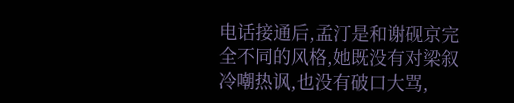电话接通后,孟汀是和谢砚京完全不同的风格,她既没有对梁叙冷嘲热讽,也没有破口大骂,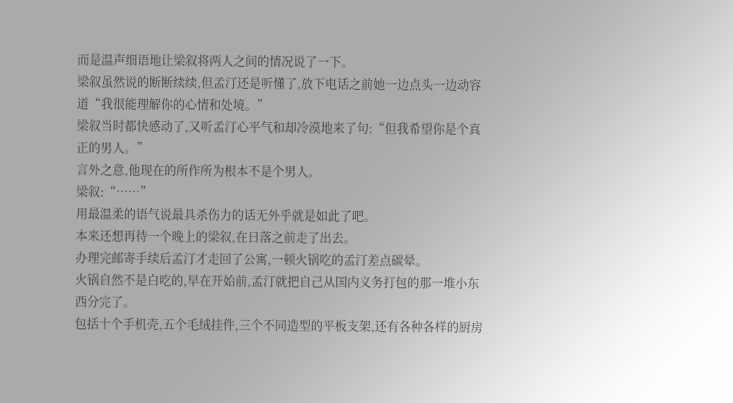而是温声细语地让梁叙将两人之间的情况说了一下。
梁叙虽然说的断断续续,但孟汀还是听懂了,放下电话之前她一边点头一边动容道“我很能理解你的心情和处境。”
梁叙当时都快感动了,又听孟汀心平气和却冷漠地来了句:“但我希望你是个真正的男人。”
言外之意,他现在的所作所为根本不是个男人。
梁叙:“……”
用最温柔的语气说最具杀伤力的话无外乎就是如此了吧。
本来还想再待一个晚上的梁叙,在日落之前走了出去。
办理完邮寄手续后孟汀才走回了公寓,一顿火锅吃的孟汀差点碳晕。
火锅自然不是白吃的,早在开始前,孟汀就把自己从国内义务打包的那一堆小东西分完了。
包括十个手机壳,五个毛绒挂件,三个不同造型的平板支架,还有各种各样的厨房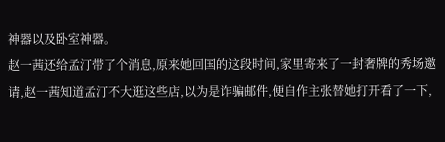神器以及卧室神器。
赵一茜还给孟汀带了个消息,原来她回国的这段时间,家里寄来了一封奢牌的秀场邀请,赵一茜知道孟汀不大逛这些店,以为是诈骗邮件,便自作主张替她打开看了一下,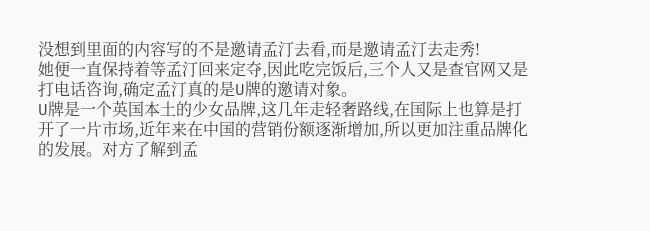没想到里面的内容写的不是邀请孟汀去看,而是邀请孟汀去走秀!
她便一直保持着等孟汀回来定夺,因此吃完饭后,三个人又是查官网又是打电话咨询,确定孟汀真的是U牌的邀请对象。
U牌是一个英国本土的少女品牌,这几年走轻奢路线,在国际上也算是打开了一片市场,近年来在中国的营销份额逐渐增加,所以更加注重品牌化的发展。对方了解到孟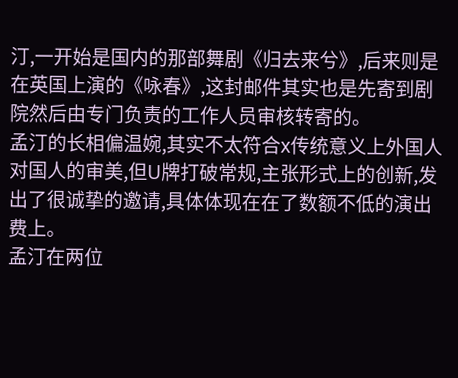汀,一开始是国内的那部舞剧《归去来兮》,后来则是在英国上演的《咏春》,这封邮件其实也是先寄到剧院然后由专门负责的工作人员审核转寄的。
孟汀的长相偏温婉,其实不太符合x传统意义上外国人对国人的审美,但U牌打破常规,主张形式上的创新,发出了很诚挚的邀请,具体体现在在了数额不低的演出费上。
孟汀在两位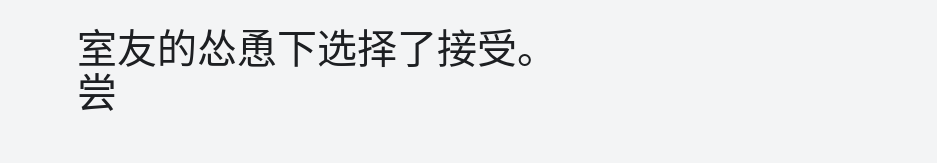室友的怂恿下选择了接受。
尝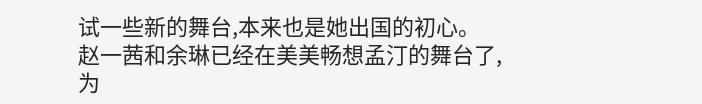试一些新的舞台,本来也是她出国的初心。
赵一茜和余琳已经在美美畅想孟汀的舞台了,为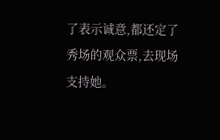了表示诚意,都还定了秀场的观众票,去现场支持她。